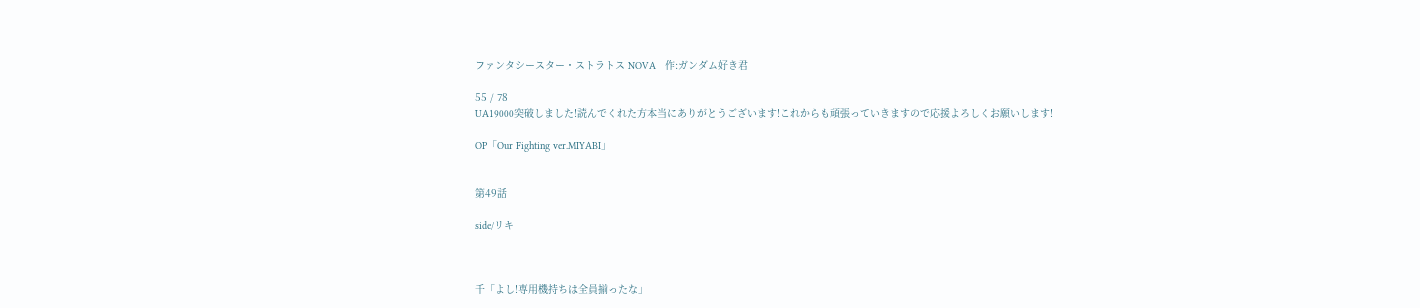ファンタシースター・ストラトス NOVA   作:ガンダム好き君

55 / 78
UA19000突破しました!読んでくれた方本当にありがとうございます!これからも頑張っていきますので応援よろしくお願いします!

OP「Our Fighting ver.MIYABI」


第49話

side/リキ



千「よし!専用機持ちは全員揃ったな」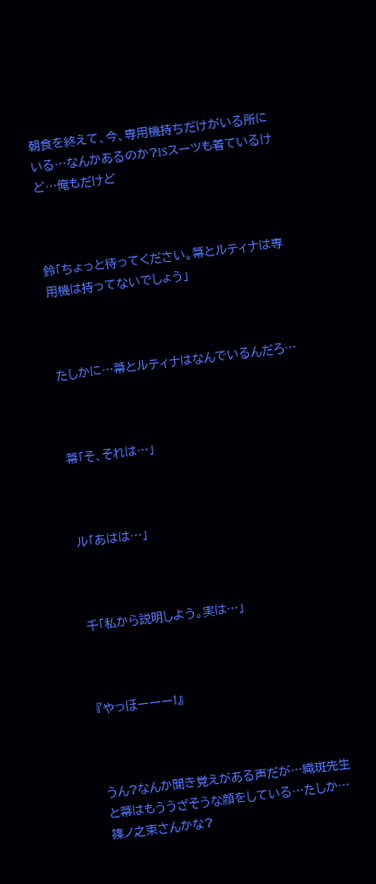朝食を終えて、今、専用機持ちだけがいる所にいる…なんかあるのか?ISスーツも着ているけど…俺もだけど



鈴「ちょっと待ってください。箒とルティナは専用機は持ってないでしょう」



たしかに…箒とルティナはなんでいるんだろ…



箒「そ、それは…」



ル「あはは…」



千「私から説明しよう。実は…」



『やっほーーー!』



うん?なんか聞き覚えがある声だが…織斑先生と箒はもううざそうな顔をしている…たしか…篠ノ之束さんかな?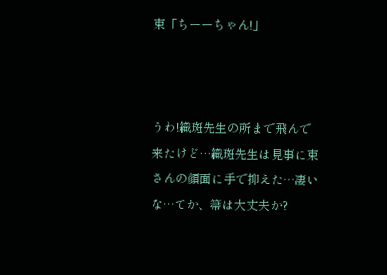束「ちーーちゃん!」



うわ!織斑先生の所まで飛んで来たけど…織斑先生は見事に束さんの顔面に手で抑えた…凄いな…てか、箒は大丈夫か?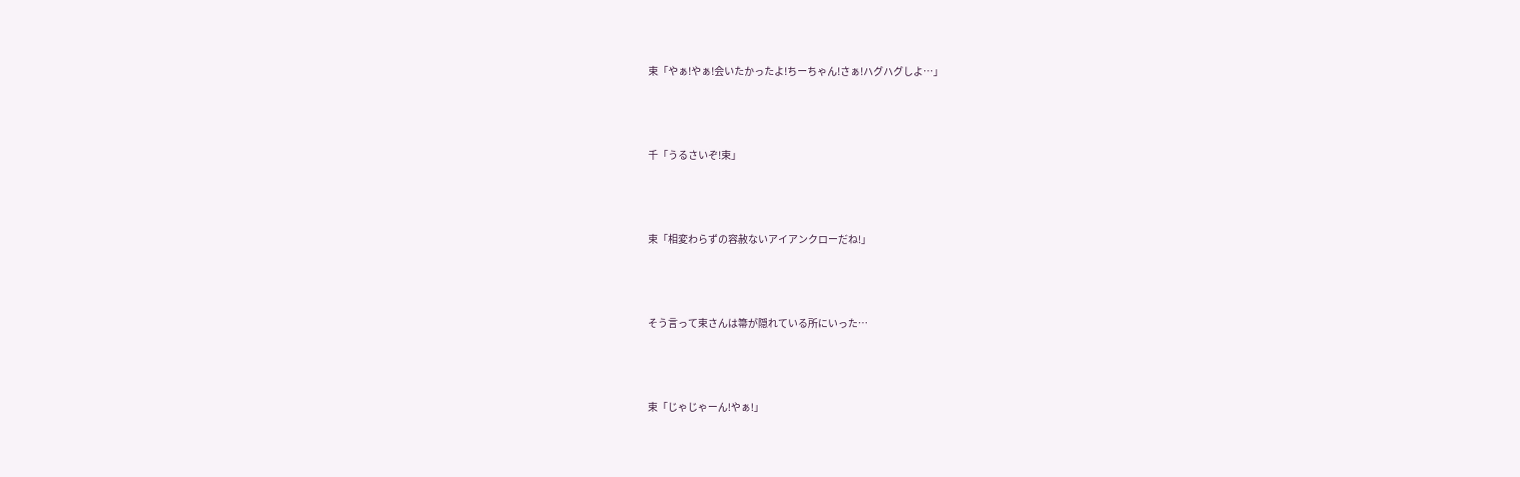束「やぁ!やぁ!会いたかったよ!ちーちゃん!さぁ!ハグハグしよ…」



千「うるさいぞ!束」



束「相変わらずの容赦ないアイアンクローだね!」



そう言って束さんは箒が隠れている所にいった…



束「じゃじゃーん!やぁ!」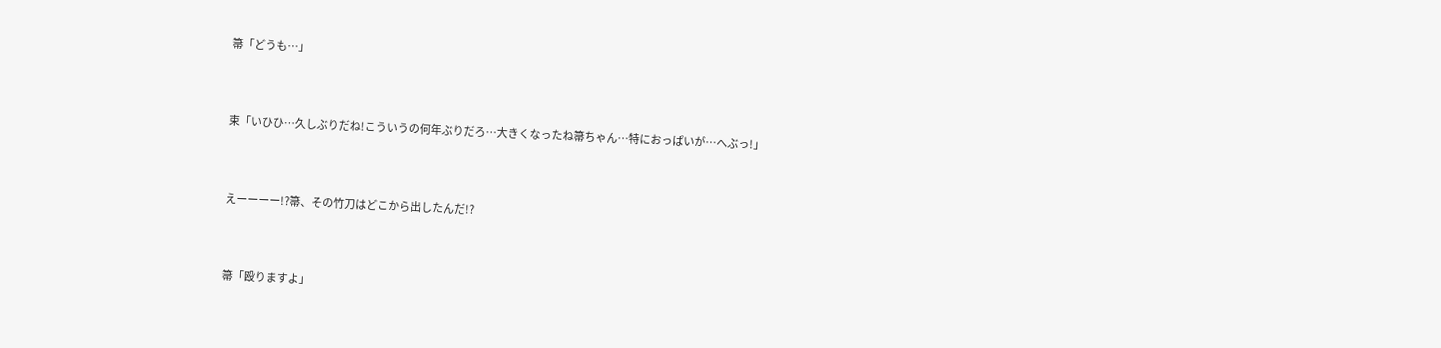箒「どうも…」



束「いひひ…久しぶりだね!こういうの何年ぶりだろ…大きくなったね箒ちゃん…特におっぱいが…へぶっ!」



えーーーー!?箒、その竹刀はどこから出したんだ!?



箒「殴りますよ」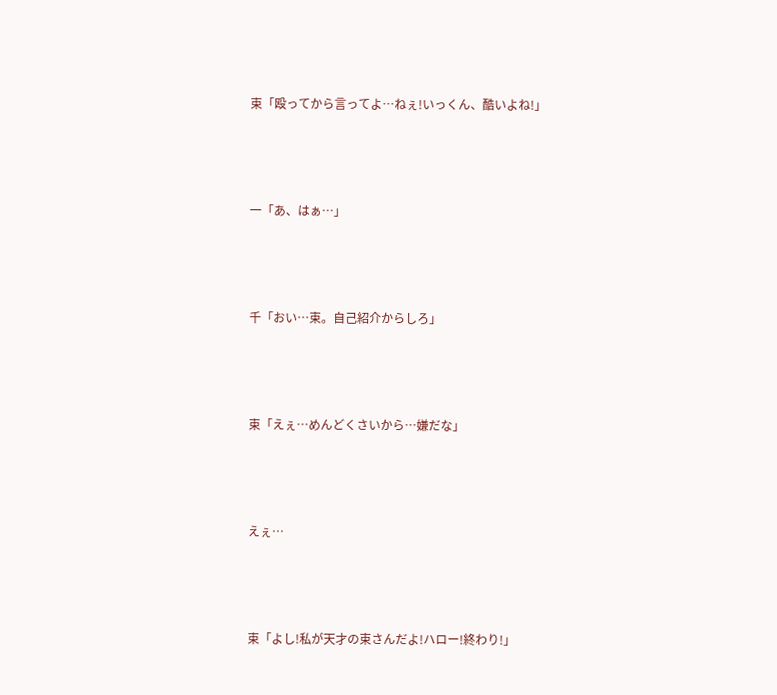束「殴ってから言ってよ…ねぇ!いっくん、酷いよね!」



一「あ、はぁ…」



千「おい…束。自己紹介からしろ」



束「えぇ…めんどくさいから…嫌だな」



えぇ…



束「よし!私が天才の束さんだよ!ハロー!終わり!」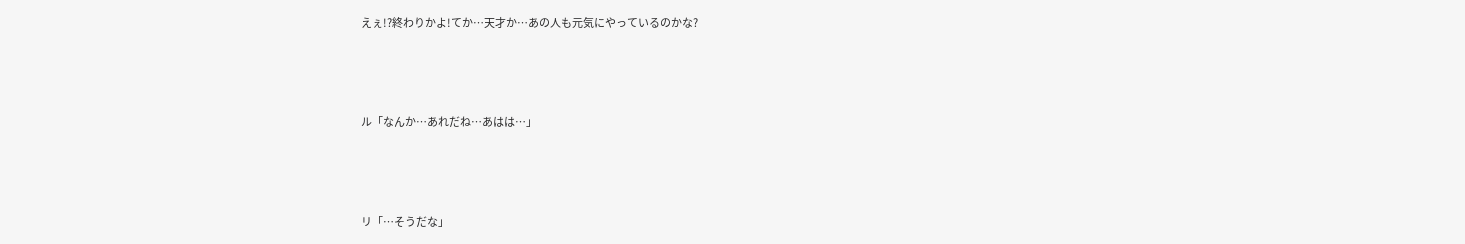えぇ!?終わりかよ!てか…天才か…あの人も元気にやっているのかな?



ル「なんか…あれだね…あはは…」



リ「…そうだな」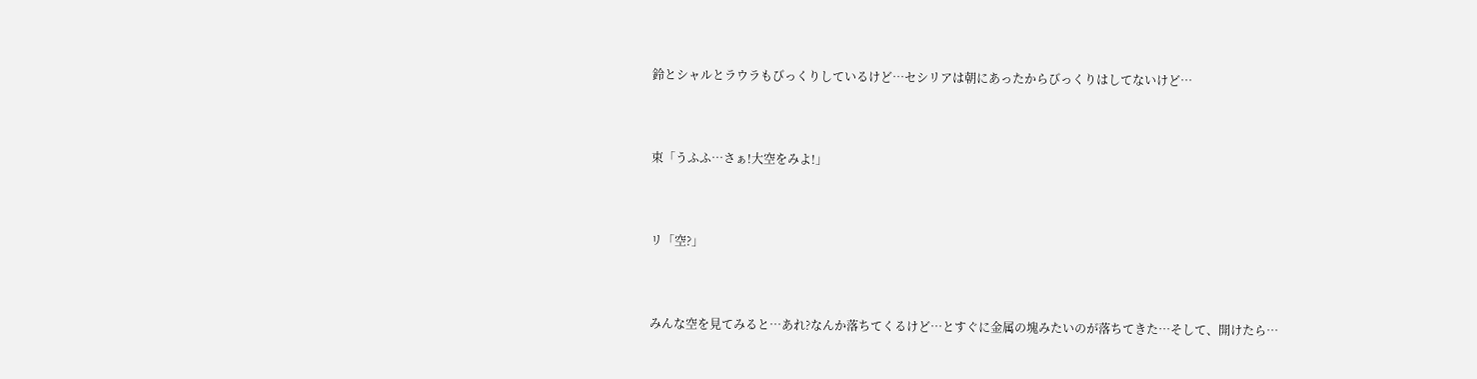鈴とシャルとラウラもびっくりしているけど…セシリアは朝にあったからびっくりはしてないけど…



束「うふふ…さぁ!大空をみよ!」



リ「空?」



みんな空を見てみると…あれ?なんか落ちてくるけど…とすぐに金属の塊みたいのが落ちてきた…そして、開けたら…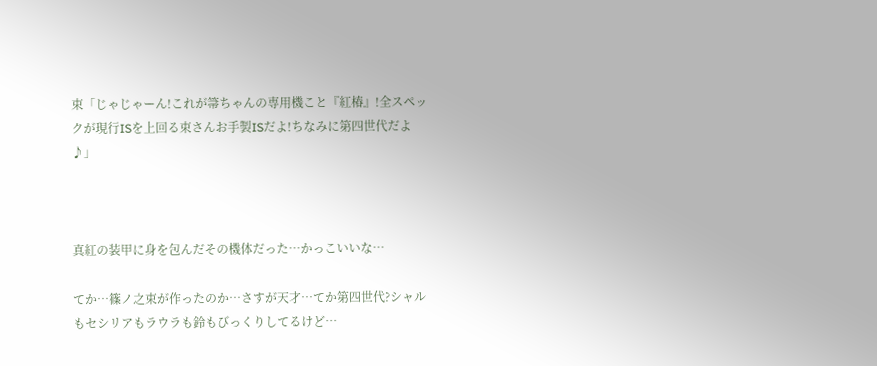束「じゃじゃーん!これが箒ちゃんの専用機こと『紅椿』!全スペックが現行ISを上回る束さんお手製ISだよ!ちなみに第四世代だよ♪」



真紅の装甲に身を包んだその機体だった…かっこいいな…

てか…篠ノ之束が作ったのか…さすが天才…てか第四世代?シャルもセシリアもラウラも鈴もびっくりしてるけど…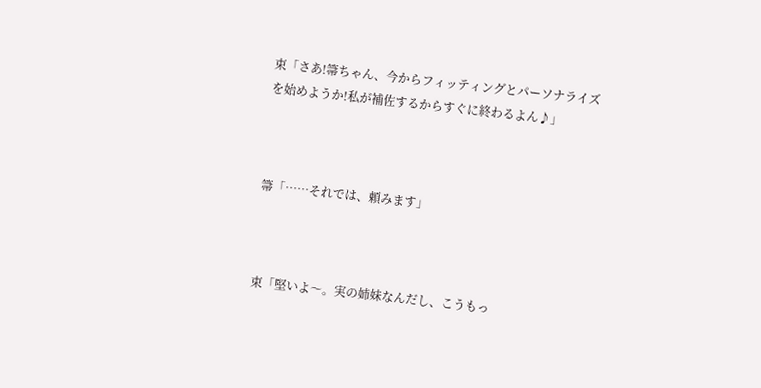束「さあ!箒ちゃん、今からフィッティングとパーソナライズを始めようか!私が補佐するからすぐに終わるよん♪」



箒「……それでは、頼みます」



束「堅いよ〜。実の姉妹なんだし、こうもっ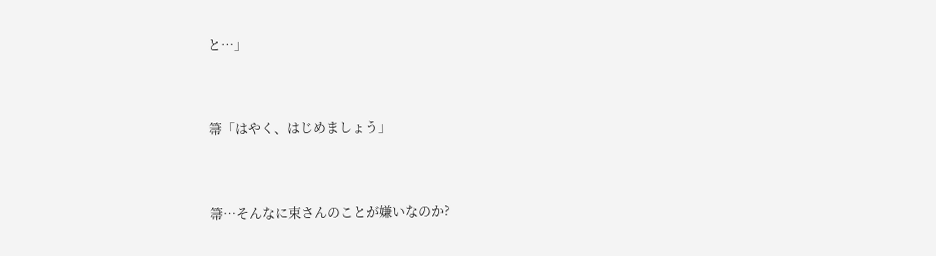と…」



箒「はやく、はじめましょう」



箒…そんなに束さんのことが嫌いなのか?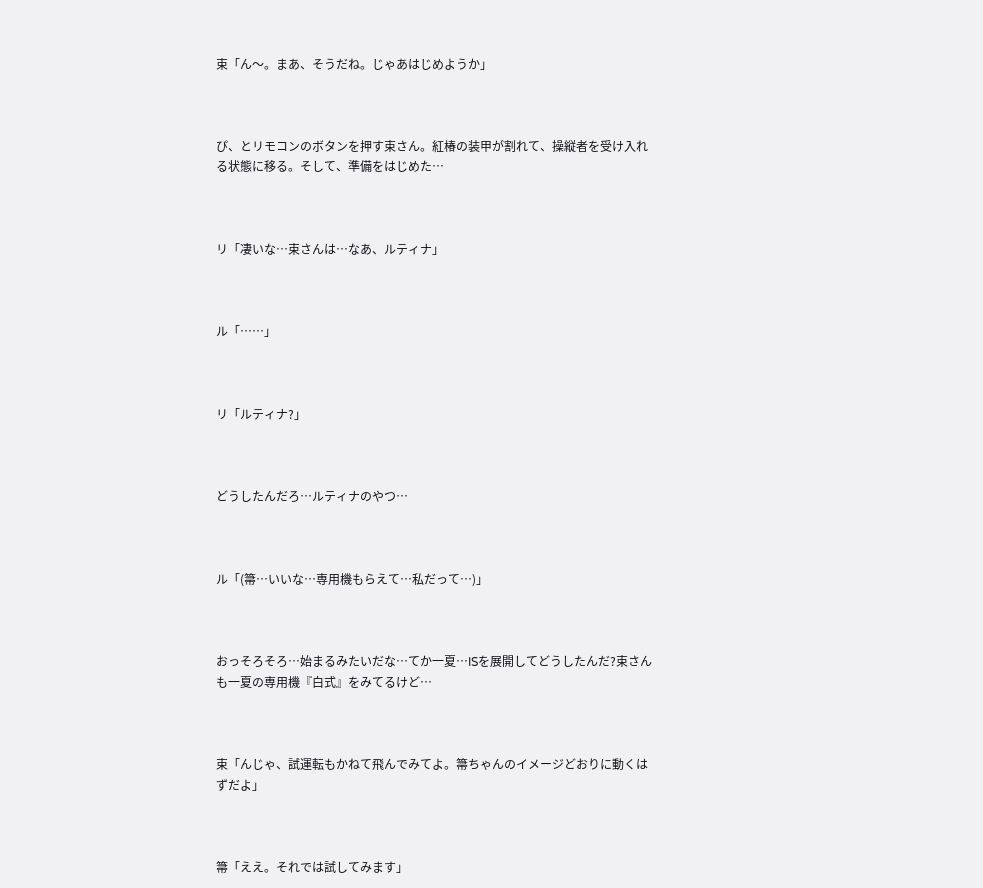束「ん〜。まあ、そうだね。じゃあはじめようか」



ぴ、とリモコンのボタンを押す束さん。紅椿の装甲が割れて、操縦者を受け入れる状態に移る。そして、準備をはじめた…



リ「凄いな…束さんは…なあ、ルティナ」



ル「……」



リ「ルティナ?」



どうしたんだろ…ルティナのやつ…



ル「(箒…いいな…専用機もらえて…私だって…)」



おっそろそろ…始まるみたいだな…てか一夏…ISを展開してどうしたんだ?束さんも一夏の専用機『白式』をみてるけど…



束「んじゃ、試運転もかねて飛んでみてよ。箒ちゃんのイメージどおりに動くはずだよ」



箒「ええ。それでは試してみます」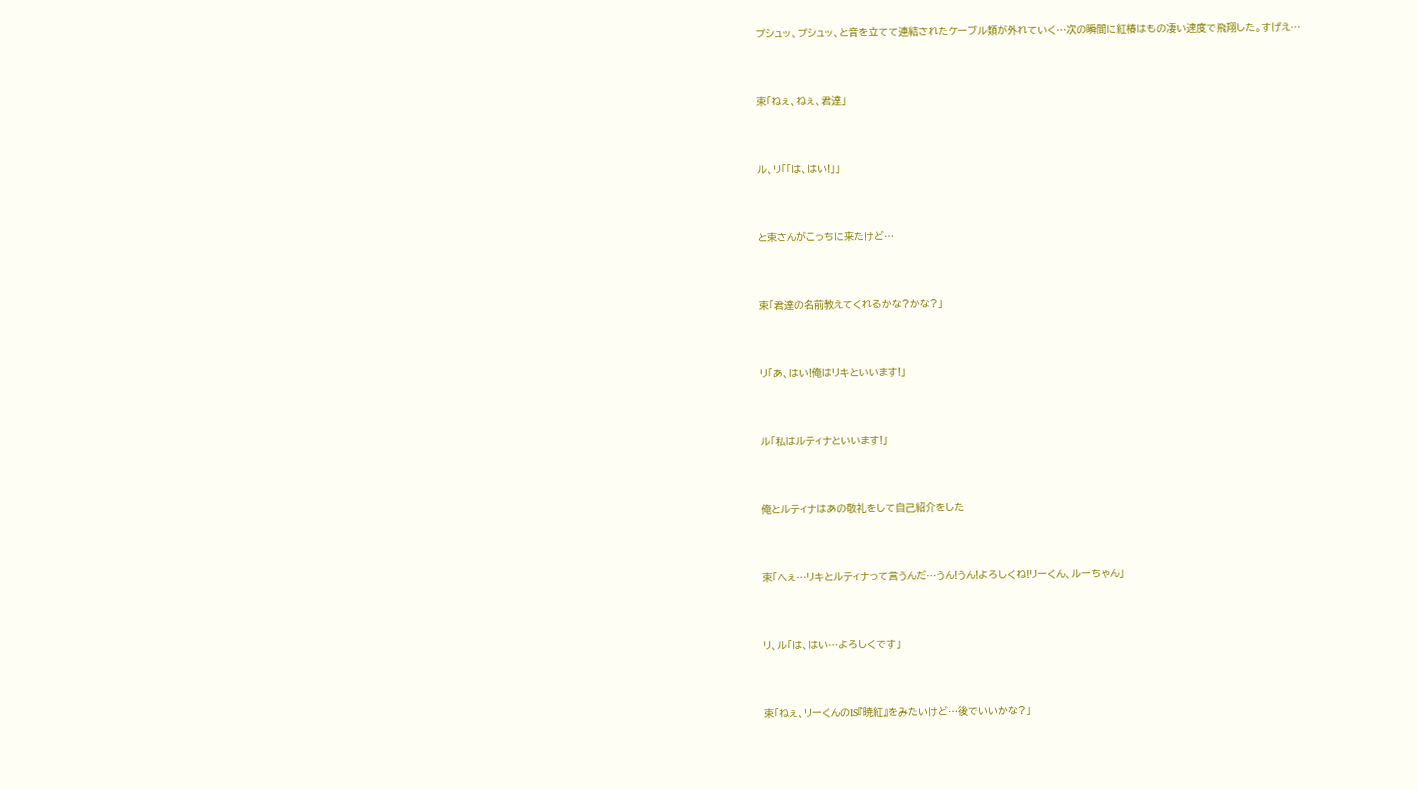プシュッ、プシュッ、と音を立てて連結されたケーブル類が外れていく…次の瞬間に紅椿はもの凄い速度で飛翔した。すげえ…



束「ねぇ、ねぇ、君達」



ル、リ「「は、はい!」」



と束さんがこっちに来たけど…



束「君達の名前教えてくれるかな?かな?」



リ「あ、はい!俺はリキといいます!」



ル「私はルティナといいます!」



俺とルティナはあの敬礼をして自己紹介をした



束「へぇ…リキとルティナって言うんだ…うん!うん!よろしくね!リーくん、ルーちゃん」



リ、ル「は、はい…よろしくです」



束「ねぇ、リーくんのIS『暁紅』をみたいけど…後でいいかな?」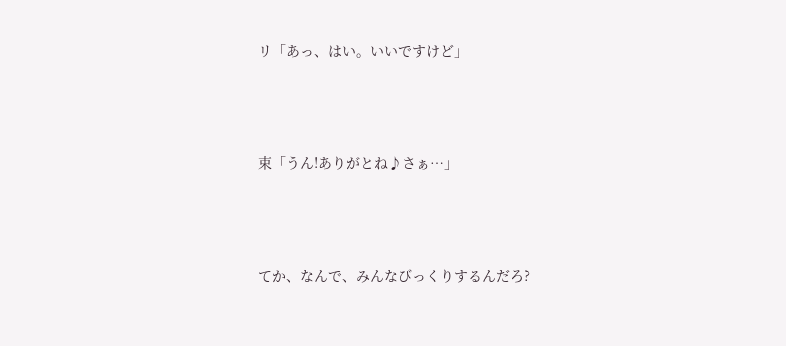リ「あっ、はい。いいですけど」



束「うん!ありがとね♪さぁ…」



てか、なんで、みんなびっくりするんだろ?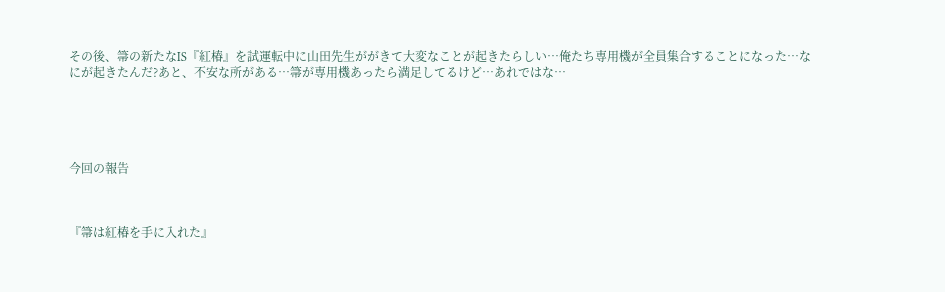その後、箒の新たなIS『紅椿』を試運転中に山田先生ががきて大変なことが起きたらしい…俺たち専用機が全員集合することになった…なにが起きたんだ?あと、不安な所がある…箒が専用機あったら満足してるけど…あれではな…





今回の報告



『箒は紅椿を手に入れた』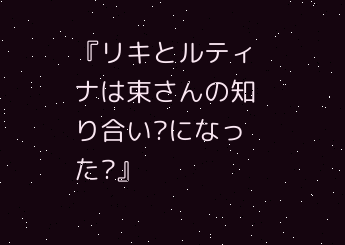『リキとルティナは束さんの知り合い?になった?』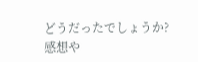どうだったでしょうか?
感想や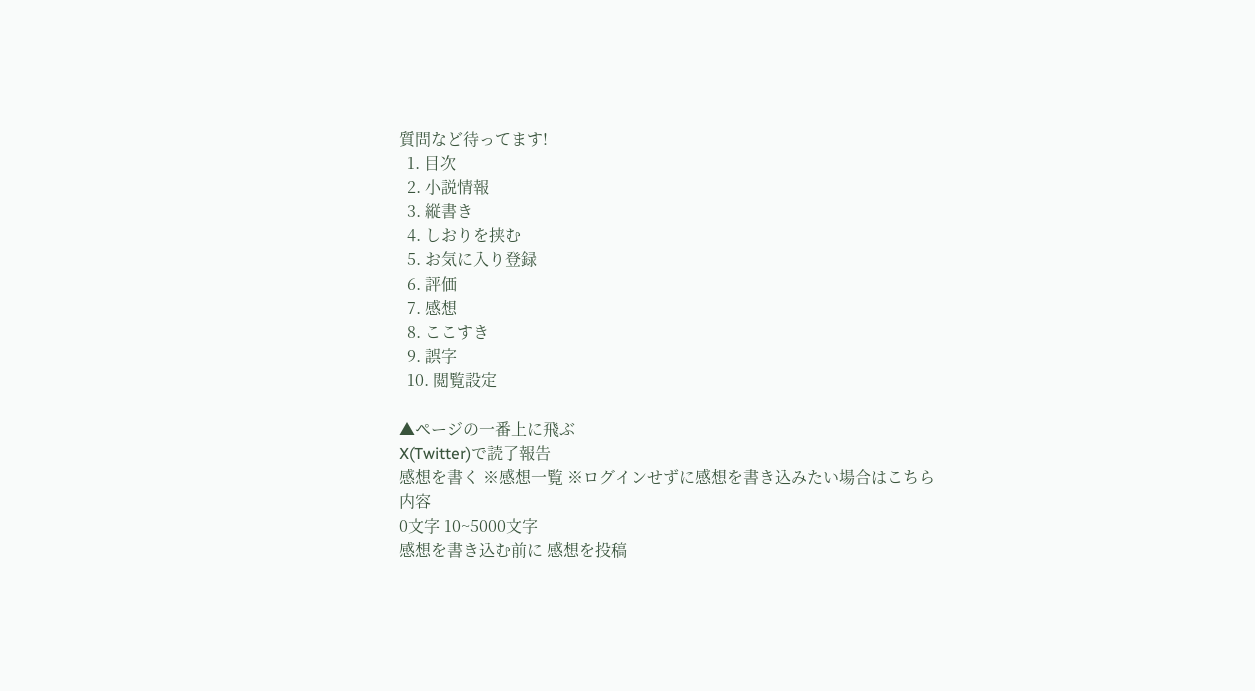質問など待ってます!
  1. 目次
  2. 小説情報
  3. 縦書き
  4. しおりを挟む
  5. お気に入り登録
  6. 評価
  7. 感想
  8. ここすき
  9. 誤字
  10. 閲覧設定

▲ページの一番上に飛ぶ
X(Twitter)で読了報告
感想を書く ※感想一覧 ※ログインせずに感想を書き込みたい場合はこちら
内容
0文字 10~5000文字
感想を書き込む前に 感想を投稿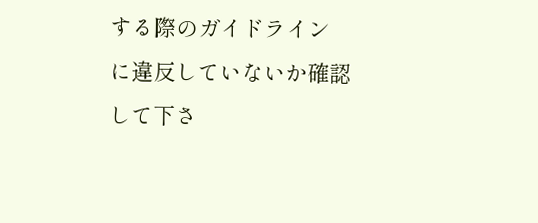する際のガイドライン に違反していないか確認して下さ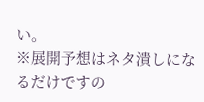い。
※展開予想はネタ潰しになるだけですの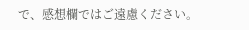で、感想欄ではご遠慮ください。